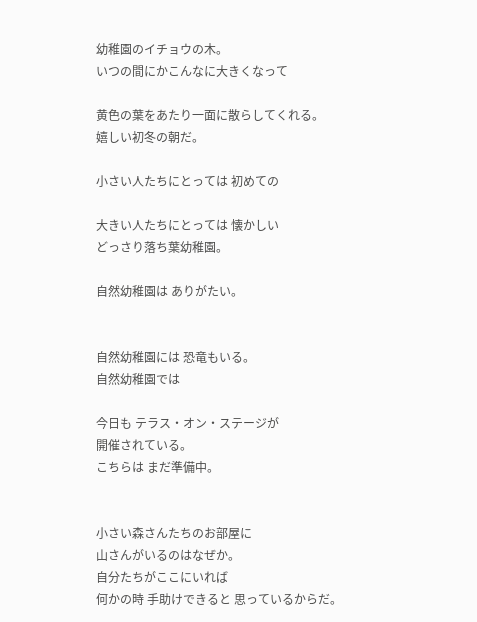幼稚園のイチョウの木。
いつの間にかこんなに大きくなって

黄色の葉をあたり一面に散らしてくれる。
嬉しい初冬の朝だ。

小さい人たちにとっては 初めての

大きい人たちにとっては 懐かしい
どっさり落ち葉幼稚園。

自然幼稚園は ありがたい。


自然幼稚園には 恐竜もいる。
自然幼稚園では

今日も テラス・オン・ステージが
開催されている。
こちらは まだ準備中。


小さい森さんたちのお部屋に
山さんがいるのはなぜか。
自分たちがここにいれば
何かの時 手助けできると 思っているからだ。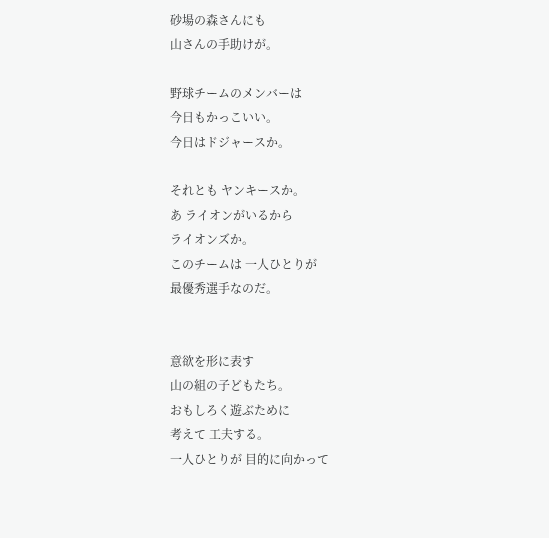砂場の森さんにも
山さんの手助けが。

野球チームのメンバーは
今日もかっこいい。
今日はドジャースか。

それとも ヤンキースか。
あ ライオンがいるから
ライオンズか。
このチームは 一人ひとりが
最優秀選手なのだ。


意欲を形に表す
山の組の子どもたち。
おもしろく遊ぶために
考えて 工夫する。
一人ひとりが 目的に向かって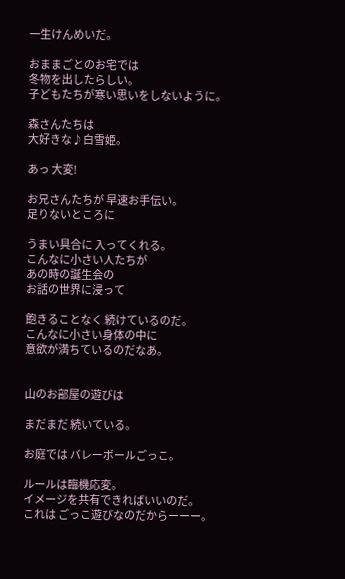一生けんめいだ。

おままごとのお宅では
冬物を出したらしい。
子どもたちが寒い思いをしないように。

森さんたちは
大好きな♪白雪姫。

あっ 大変!

お兄さんたちが 早速お手伝い。
足りないところに

うまい具合に 入ってくれる。
こんなに小さい人たちが
あの時の誕生会の
お話の世界に浸って

飽きることなく 続けているのだ。
こんなに小さい身体の中に
意欲が満ちているのだなあ。


山のお部屋の遊びは

まだまだ 続いている。

お庭では バレーボールごっこ。

ルールは臨機応変。
イメージを共有できればいいのだ。
これは ごっこ遊びなのだからーーー。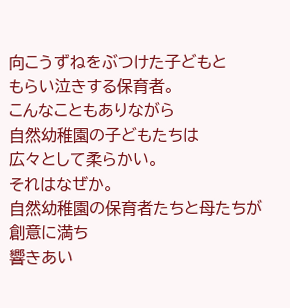向こうずねをぶつけた子どもと
もらい泣きする保育者。
こんなこともありながら
自然幼稚園の子どもたちは
広々として柔らかい。
それはなぜか。
自然幼稚園の保育者たちと母たちが
創意に満ち
響きあい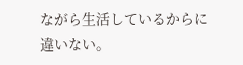ながら生活しているからに違いない。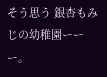そう思う 銀杏もみじの幼稚園ーーー。